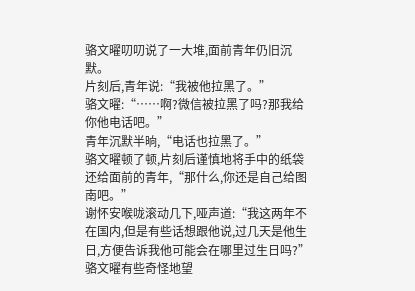骆文曜叨叨说了一大堆,面前青年仍旧沉默。
片刻后,青年说:“我被他拉黑了。”
骆文曜:“……啊?微信被拉黑了吗?那我给你他电话吧。”
青年沉默半晌,“电话也拉黑了。”
骆文曜顿了顿,片刻后谨慎地将手中的纸袋还给面前的青年,“那什么,你还是自己给图南吧。”
谢怀安喉咙滚动几下,哑声道:“我这两年不在国内,但是有些话想跟他说,过几天是他生日,方便告诉我他可能会在哪里过生日吗?”
骆文曜有些奇怪地望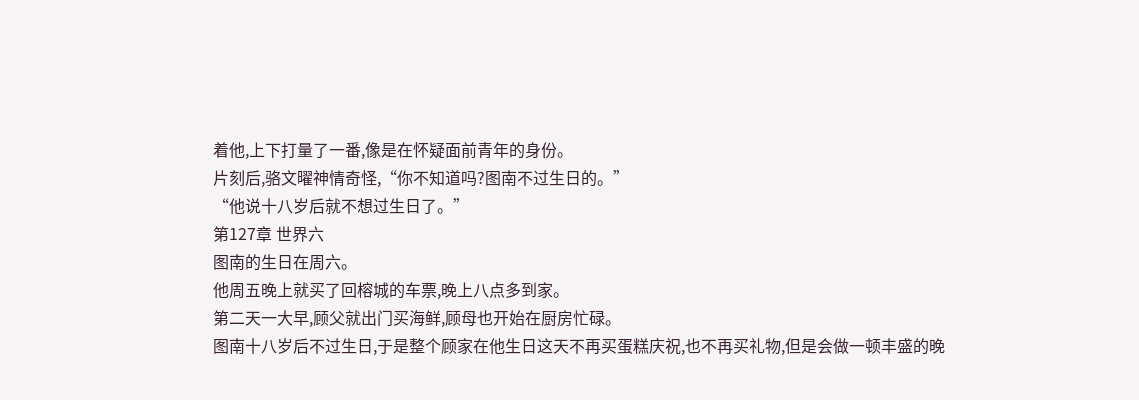着他,上下打量了一番,像是在怀疑面前青年的身份。
片刻后,骆文曜神情奇怪,“你不知道吗?图南不过生日的。”
“他说十八岁后就不想过生日了。”
第127章 世界六
图南的生日在周六。
他周五晚上就买了回榕城的车票,晚上八点多到家。
第二天一大早,顾父就出门买海鲜,顾母也开始在厨房忙碌。
图南十八岁后不过生日,于是整个顾家在他生日这天不再买蛋糕庆祝,也不再买礼物,但是会做一顿丰盛的晚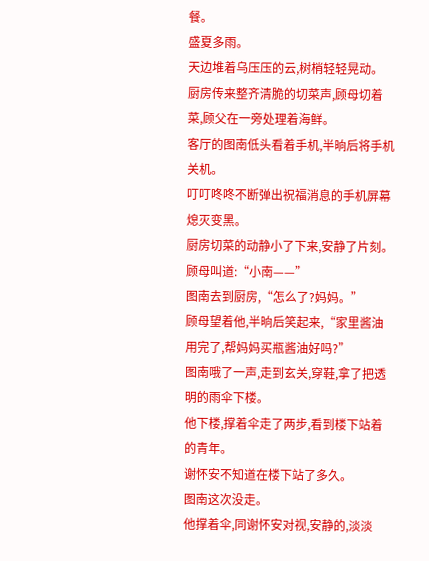餐。
盛夏多雨。
天边堆着乌压压的云,树梢轻轻晃动。
厨房传来整齐清脆的切菜声,顾母切着菜,顾父在一旁处理着海鲜。
客厅的图南低头看着手机,半晌后将手机关机。
叮叮咚咚不断弹出祝福消息的手机屏幕熄灭变黑。
厨房切菜的动静小了下来,安静了片刻。顾母叫道:“小南——”
图南去到厨房,“怎么了?妈妈。”
顾母望着他,半晌后笑起来,“家里酱油用完了,帮妈妈买瓶酱油好吗?”
图南哦了一声,走到玄关,穿鞋,拿了把透明的雨伞下楼。
他下楼,撑着伞走了两步,看到楼下站着的青年。
谢怀安不知道在楼下站了多久。
图南这次没走。
他撑着伞,同谢怀安对视,安静的,淡淡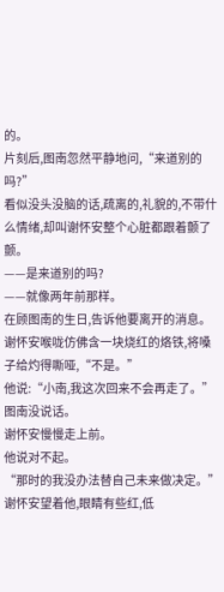的。
片刻后,图南忽然平静地问,“来道别的吗?”
看似没头没脑的话,疏离的,礼貌的,不带什么情绪,却叫谢怀安整个心脏都跟着颤了颤。
——是来道别的吗?
——就像两年前那样。
在顾图南的生日,告诉他要离开的消息。
谢怀安喉咙仿佛含一块烧红的烙铁,将嗓子给灼得嘶哑,“不是。”
他说:“小南,我这次回来不会再走了。”
图南没说话。
谢怀安慢慢走上前。
他说对不起。
“那时的我没办法替自己未来做决定。”谢怀安望着他,眼睛有些红,低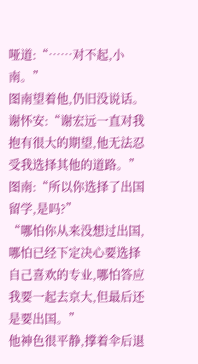哑道:“……对不起,小南。”
图南望着他,仍旧没说话。
谢怀安:“谢宏远一直对我抱有很大的期望,他无法忍受我选择其他的道路。”
图南:“所以你选择了出国留学,是吗?”
“哪怕你从来没想过出国,哪怕已经下定决心要选择自己喜欢的专业,哪怕答应我要一起去京大,但最后还是要出国。”
他神色很平静,撑着伞后退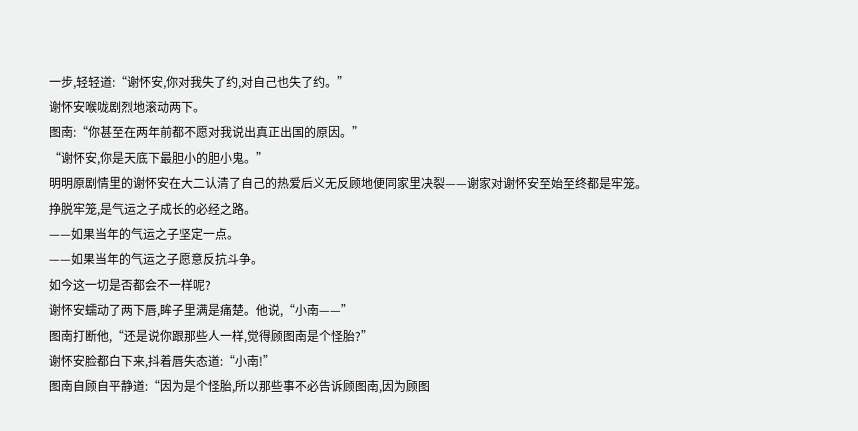一步,轻轻道:“谢怀安,你对我失了约,对自己也失了约。”
谢怀安喉咙剧烈地滚动两下。
图南:“你甚至在两年前都不愿对我说出真正出国的原因。”
“谢怀安,你是天底下最胆小的胆小鬼。”
明明原剧情里的谢怀安在大二认清了自己的热爱后义无反顾地便同家里决裂——谢家对谢怀安至始至终都是牢笼。
挣脱牢笼,是气运之子成长的必经之路。
——如果当年的气运之子坚定一点。
——如果当年的气运之子愿意反抗斗争。
如今这一切是否都会不一样呢?
谢怀安蠕动了两下唇,眸子里满是痛楚。他说,“小南——”
图南打断他,“还是说你跟那些人一样,觉得顾图南是个怪胎?”
谢怀安脸都白下来,抖着唇失态道:“小南!”
图南自顾自平静道:“因为是个怪胎,所以那些事不必告诉顾图南,因为顾图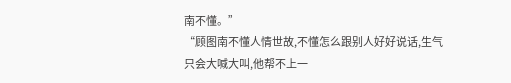南不懂。”
“顾图南不懂人情世故,不懂怎么跟别人好好说话,生气只会大喊大叫,他帮不上一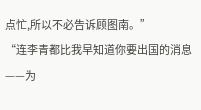点忙,所以不必告诉顾图南。”
“连李青都比我早知道你要出国的消息——为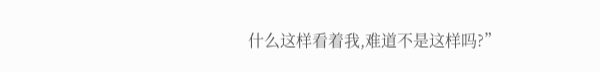什么这样看着我,难道不是这样吗?”